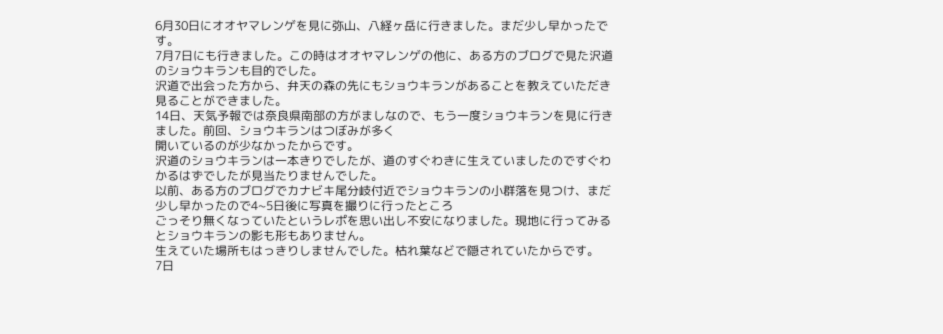6月30日にオオヤマレンゲを見に弥山、八経ヶ岳に行きました。まだ少し早かったです。
7月7日にも行きました。この時はオオヤマレンゲの他に、ある方のブログで見た沢道のショウキランも目的でした。
沢道で出会った方から、弁天の森の先にもショウキランがあることを教えていただき見ることができました。
14日、天気予報では奈良県南部の方がましなので、もう一度ショウキランを見に行きました。前回、ショウキランはつぼみが多く
開いているのが少なかったからです。
沢道のショウキランは一本きりでしたが、道のすぐわきに生えていましたのですぐわかるはずでしたが見当たりませんでした。
以前、ある方のブログでカナビキ尾分岐付近でショウキランの小群落を見つけ、まだ少し早かったので4~5日後に写真を撮りに行ったところ
ごっそり無くなっていたというレポを思い出し不安になりました。現地に行ってみるとショウキランの影も形もありません。
生えていた場所もはっきりしませんでした。枯れ葉などで隠されていたからです。
7日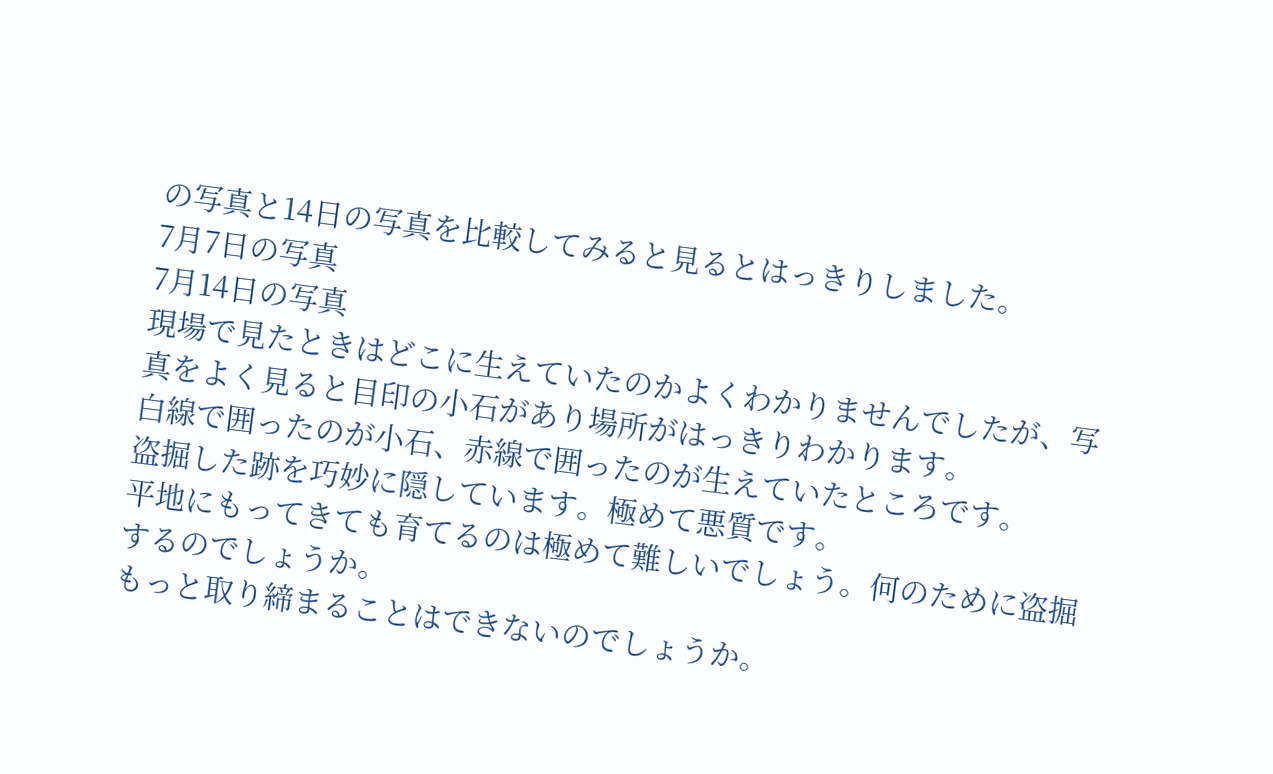の写真と14日の写真を比較してみると見るとはっきりしました。
7月7日の写真
7月14日の写真
現場で見たときはどこに生えていたのかよくわかりませんでしたが、写真をよく見ると目印の小石があり場所がはっきりわかります。
白線で囲ったのが小石、赤線で囲ったのが生えていたところです。
盗掘した跡を巧妙に隠しています。極めて悪質です。
平地にもってきても育てるのは極めて難しいでしょう。何のために盗掘するのでしょうか。
もっと取り締まることはできないのでしょうか。